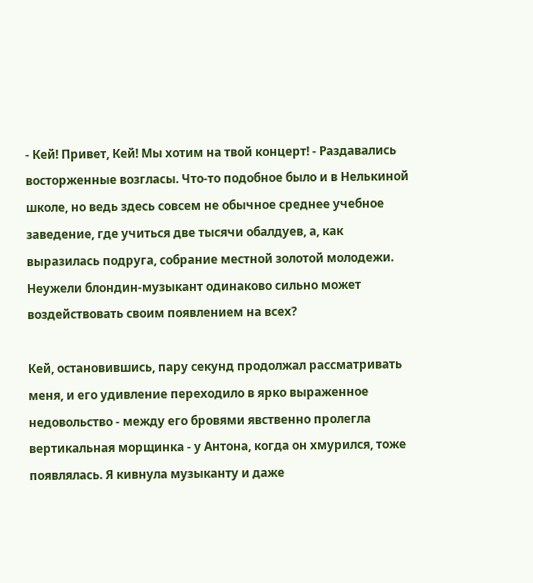- Кей! Привет, Кей! Мы хотим на твой концерт! - Раздавались восторженные возгласы. Что-то подобное было и в Нелькиной школе, но ведь здесь совсем не обычное среднее учебное заведение, где учиться две тысячи обалдуев, а, как выразилась подруга, собрание местной золотой молодежи. Неужели блондин-музыкант одинаково сильно может воздействовать своим появлением на всех?

Кей, остановившись, пару секунд продолжал рассматривать меня, и его удивление переходило в ярко выраженное недовольство - между его бровями явственно пролегла вертикальная морщинка - у Антона, когда он хмурился, тоже появлялась. Я кивнула музыканту и даже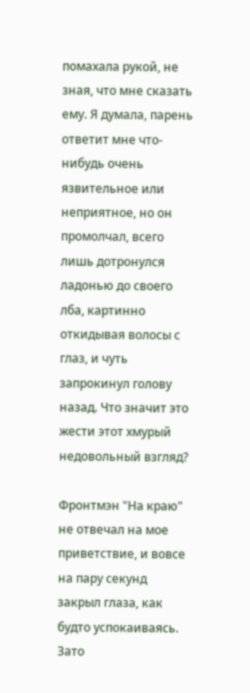помахала рукой, не зная, что мне сказать ему. Я думала, парень ответит мне что-нибудь очень язвительное или неприятное, но он промолчал, всего лишь дотронулся ладонью до своего лба, картинно откидывая волосы с глаз, и чуть запрокинул голову назад. Что значит это жести этот хмурый недовольный взгляд?

Фронтмэн "На краю" не отвечал на мое приветствие, и вовсе на пару секунд закрыл глаза, как будто успокаиваясь. Зато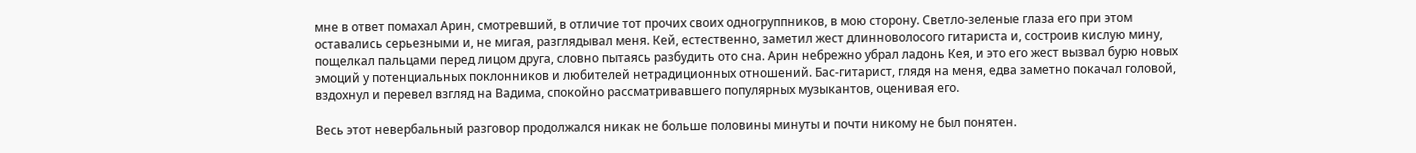мне в ответ помахал Арин, смотревший, в отличие тот прочих своих одногруппников, в мою сторону. Светло-зеленые глаза его при этом оставались серьезными и, не мигая, разглядывал меня. Кей, естественно, заметил жест длинноволосого гитариста и, состроив кислую мину, пощелкал пальцами перед лицом друга, словно пытаясь разбудить ото сна. Арин небрежно убрал ладонь Кея, и это его жест вызвал бурю новых эмоций у потенциальных поклонников и любителей нетрадиционных отношений. Бас-гитарист, глядя на меня, едва заметно покачал головой, вздохнул и перевел взгляд на Вадима, спокойно рассматривавшего популярных музыкантов, оценивая его.

Весь этот невербальный разговор продолжался никак не больше половины минуты и почти никому не был понятен.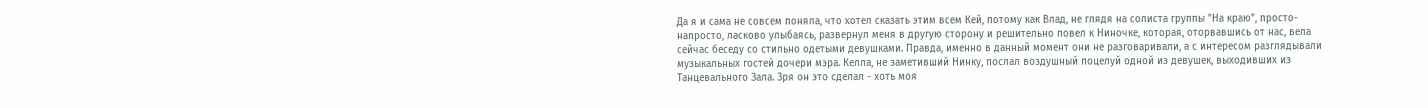Да я и сама не совсем поняла, что хотел сказать этим всем Кей, потому как Влад, не глядя на солиста группы "На краю", просто-напросто, ласково улыбаясь, развернул меня в другую сторону и решительно повел к Ниночке, которая, оторвавшись от нас, вела сейчас беседу со стильно одетыми девушками. Правда, именно в данный момент они не разговаривали, а с интересом разглядывали музыкальных гостей дочери мэра. Келла, не заметивший Нинку, послал воздушный поцелуй одной из девушек, выходивших из Танцевального Зала. Зря он это сделал - хоть моя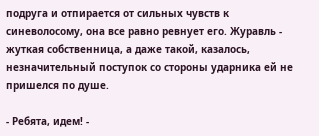подруга и отпирается от сильных чувств к синеволосому, она все равно ревнует его. Журавль - жуткая собственница, а даже такой, казалось, незначительный поступок со стороны ударника ей не пришелся по душе.

- Ребята, идем! -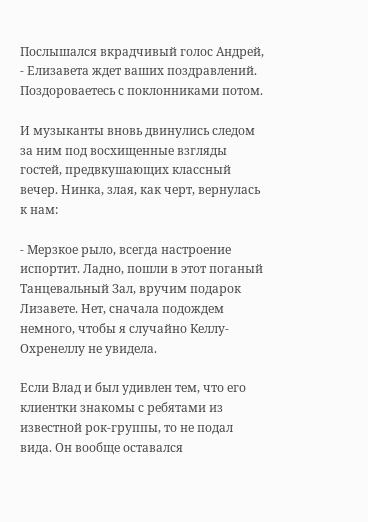Послышался вкрадчивый голос Андрей, - Елизавета ждет ваших поздравлений. Поздороваетесь с поклонниками потом.

И музыканты вновь двинулись следом за ним под восхищенные взгляды гостей, предвкушающих классный вечер. Нинка, злая, как черт, вернулась к нам:

- Мерзкое рыло, всегда настроение испортит. Ладно, пошли в этот поганый Танцевальный Зал, вручим подарок Лизавете. Нет, сначала подождем немного, чтобы я случайно Келлу-Охренеллу не увидела.

Если Влад и был удивлен тем, что его клиентки знакомы с ребятами из известной рок-группы, то не подал вида. Он вообще оставался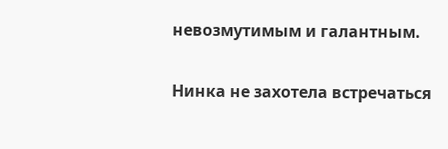невозмутимым и галантным.

Нинка не захотела встречаться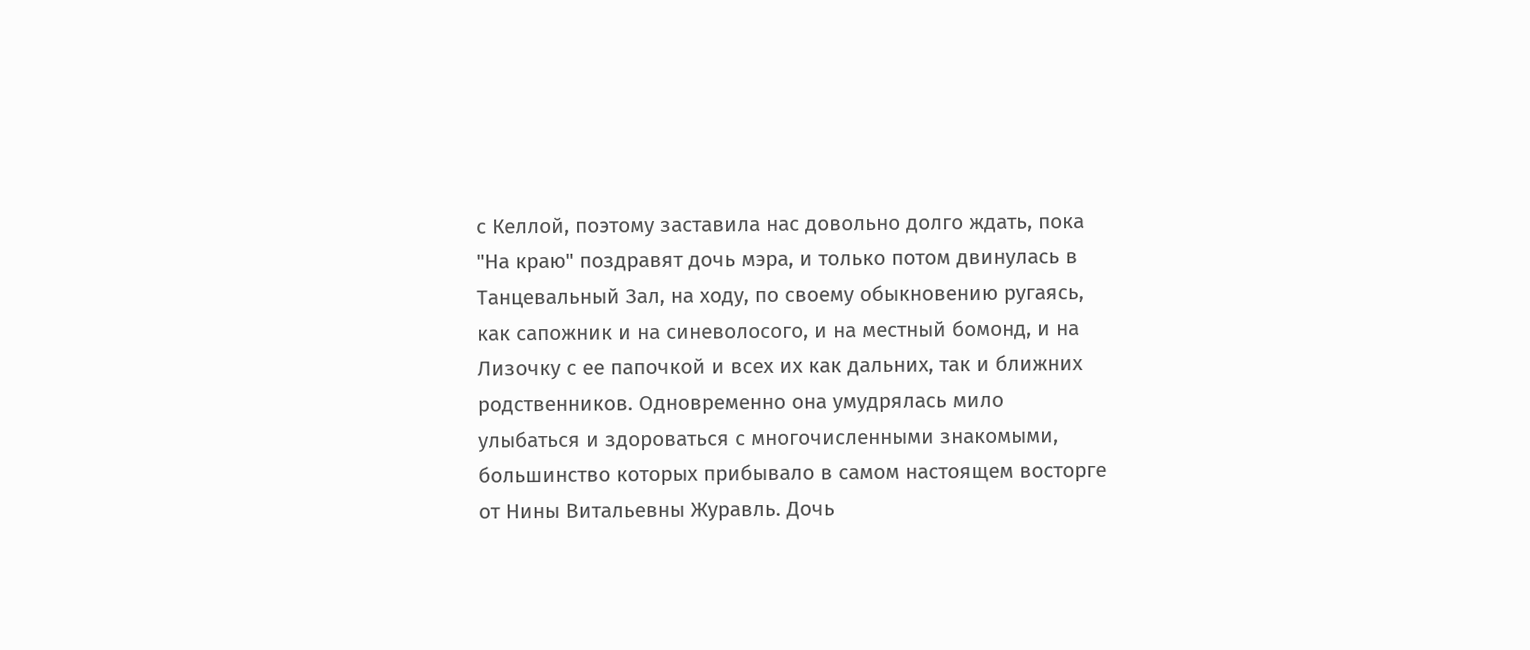с Келлой, поэтому заставила нас довольно долго ждать, пока "На краю" поздравят дочь мэра, и только потом двинулась в Танцевальный Зал, на ходу, по своему обыкновению ругаясь, как сапожник и на синеволосого, и на местный бомонд, и на Лизочку с ее папочкой и всех их как дальних, так и ближних родственников. Одновременно она умудрялась мило улыбаться и здороваться с многочисленными знакомыми, большинство которых прибывало в самом настоящем восторге от Нины Витальевны Журавль. Дочь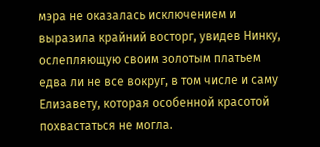мэра не оказалась исключением и выразила крайний восторг, увидев Нинку, ослепляющую своим золотым платьем едва ли не все вокруг, в том числе и саму Елизавету, которая особенной красотой похвастаться не могла.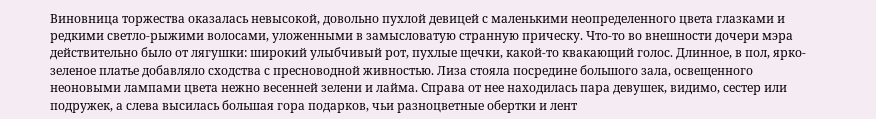Виновница торжества оказалась невысокой, довольно пухлой девицей с маленькими неопределенного цвета глазками и редкими светло-рыжими волосами, уложенными в замысловатую странную прическу. Что-то во внешности дочери мэра действительно было от лягушки: широкий улыбчивый рот, пухлые щечки, какой-то квакающий голос. Длинное, в пол, ярко-зеленое платье добавляло сходства с пресноводной живностью. Лиза стояла посредине большого зала, освещенного неоновыми лампами цвета нежно весенней зелени и лайма. Справа от нее находилась пара девушек, видимо, сестер или подружек, а слева высилась большая гора подарков, чьи разноцветные обертки и лент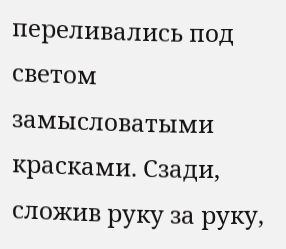переливались под светом замысловатыми красками. Сзади, сложив руку за руку,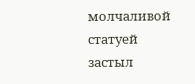молчаливой статуей застыл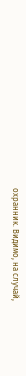охранник. Видимо, на случай,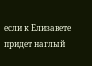если к Елизавете придет наглый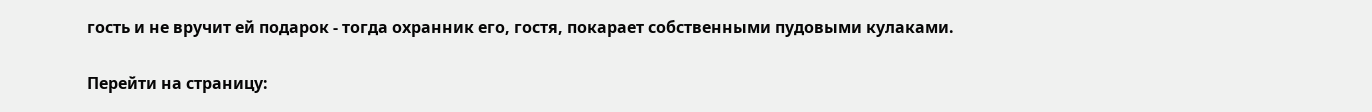гость и не вручит ей подарок - тогда охранник его, гостя, покарает собственными пудовыми кулаками.

Перейти на страницу: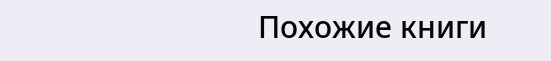Похожие книги